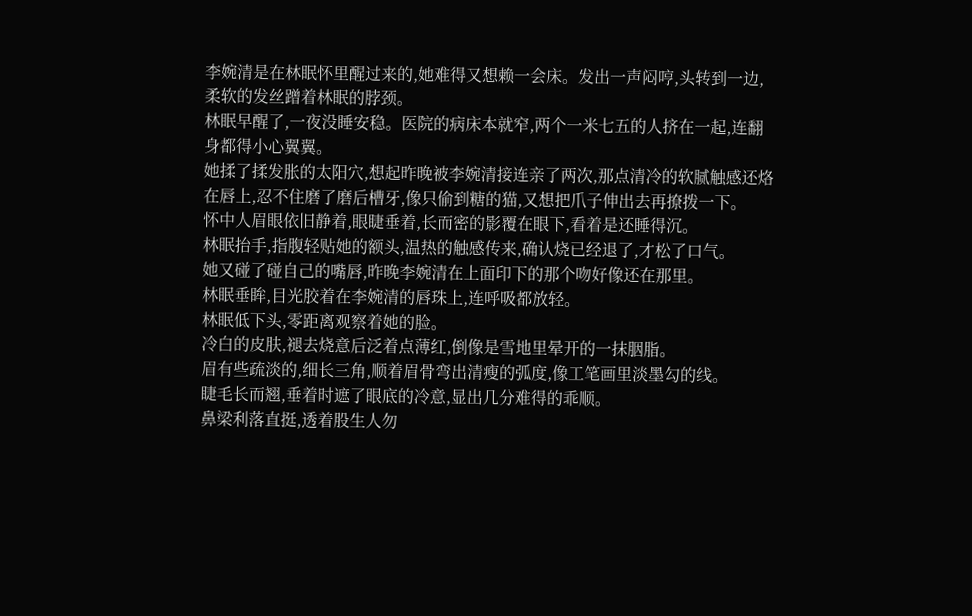李婉清是在林眠怀里醒过来的,她难得又想赖一会床。发出一声闷哼,头转到一边,柔软的发丝蹭着林眠的脖颈。
林眠早醒了,一夜没睡安稳。医院的病床本就窄,两个一米七五的人挤在一起,连翻身都得小心翼翼。
她揉了揉发胀的太阳穴,想起昨晚被李婉清接连亲了两次,那点清冷的软腻触感还烙在唇上,忍不住磨了磨后槽牙,像只偷到糖的猫,又想把爪子伸出去再撩拨一下。
怀中人眉眼依旧静着,眼睫垂着,长而密的影覆在眼下,看着是还睡得沉。
林眠抬手,指腹轻贴她的额头,温热的触感传来,确认烧已经退了,才松了口气。
她又碰了碰自己的嘴唇,昨晚李婉清在上面印下的那个吻好像还在那里。
林眠垂眸,目光胶着在李婉清的唇珠上,连呼吸都放轻。
林眠低下头,零距离观察着她的脸。
冷白的皮肤,褪去烧意后泛着点薄红,倒像是雪地里晕开的一抹胭脂。
眉有些疏淡的,细长三角,顺着眉骨弯出清瘦的弧度,像工笔画里淡墨勾的线。
睫毛长而翘,垂着时遮了眼底的冷意,显出几分难得的乖顺。
鼻梁利落直挺,透着股生人勿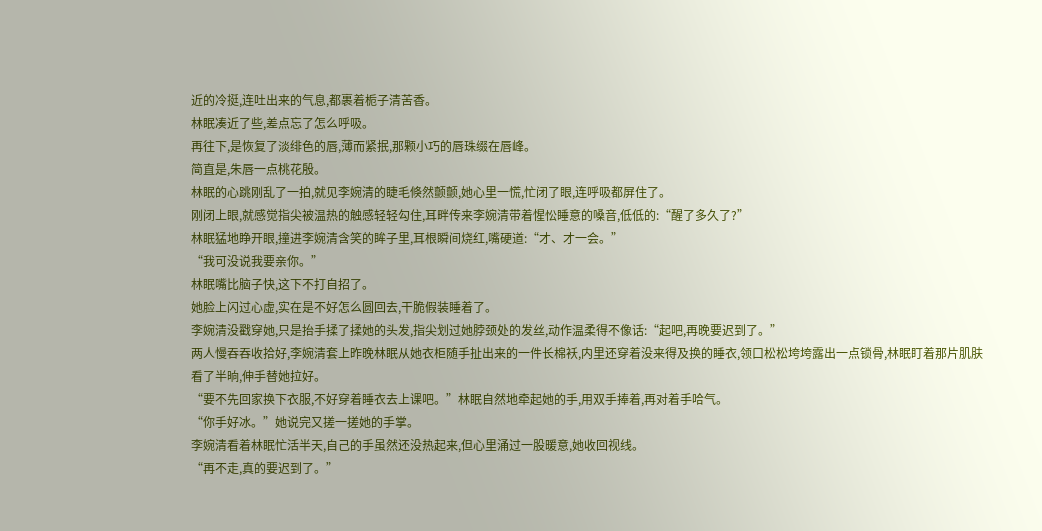近的冷挺,连吐出来的气息,都裹着栀子清苦香。
林眠凑近了些,差点忘了怎么呼吸。
再往下,是恢复了淡绯色的唇,薄而紧抿,那颗小巧的唇珠缀在唇峰。
简直是,朱唇一点桃花殷。
林眠的心跳刚乱了一拍,就见李婉清的睫毛倏然颤颤,她心里一慌,忙闭了眼,连呼吸都屏住了。
刚闭上眼,就感觉指尖被温热的触感轻轻勾住,耳畔传来李婉清带着惺忪睡意的嗓音,低低的:“醒了多久了?”
林眠猛地睁开眼,撞进李婉清含笑的眸子里,耳根瞬间烧红,嘴硬道:“才、才一会。”
“我可没说我要亲你。”
林眠嘴比脑子快,这下不打自招了。
她脸上闪过心虚,实在是不好怎么圆回去,干脆假装睡着了。
李婉清没戳穿她,只是抬手揉了揉她的头发,指尖划过她脖颈处的发丝,动作温柔得不像话:“起吧,再晚要迟到了。”
两人慢吞吞收拾好,李婉清套上昨晚林眠从她衣柜随手扯出来的一件长棉袄,内里还穿着没来得及换的睡衣,领口松松垮垮露出一点锁骨,林眠盯着那片肌肤看了半晌,伸手替她拉好。
“要不先回家换下衣服,不好穿着睡衣去上课吧。”林眠自然地牵起她的手,用双手捧着,再对着手哈气。
“你手好冰。”她说完又搓一搓她的手掌。
李婉清看着林眠忙活半天,自己的手虽然还没热起来,但心里涌过一股暖意,她收回视线。
“再不走,真的要迟到了。”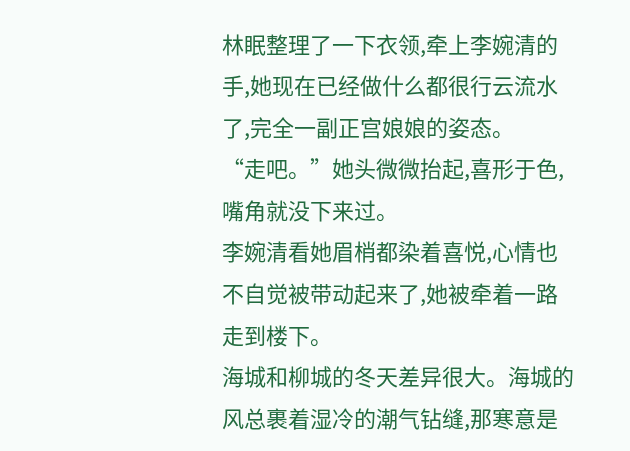林眠整理了一下衣领,牵上李婉清的手,她现在已经做什么都很行云流水了,完全一副正宫娘娘的姿态。
“走吧。”她头微微抬起,喜形于色,嘴角就没下来过。
李婉清看她眉梢都染着喜悦,心情也不自觉被带动起来了,她被牵着一路走到楼下。
海城和柳城的冬天差异很大。海城的风总裹着湿冷的潮气钻缝,那寒意是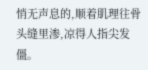悄无声息的,顺着肌理往骨头缝里渗,凉得人指尖发僵。